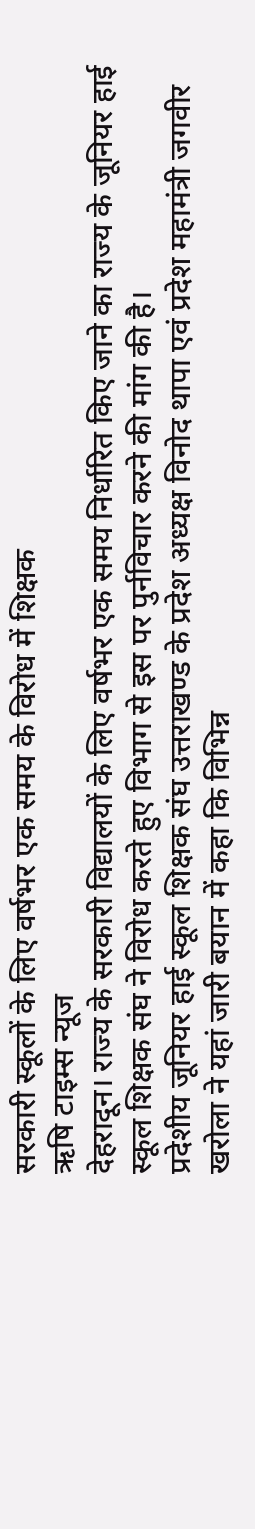सरकारी स्कूलों के लिए वर्षभर एक समय के विरोध में शिक्षक
ऋषि टाइम्स न्यूज
देहरादून। राज्य के सरकारी विद्यालयों के लिए वर्षभर एक समय निर्धारित किए जाने का राज्य के जूनियर हाई स्कूल शिक्षक संघ ने विरोध करते हुए विभाग से इस पर पुर्नविचार करने की मांग की है।
प्रदेशीय जूनियर हाई स्कूल शिक्षक संघ उत्तराखण्ड के प्रदेश अध्यक्ष विनोद थापा एवं प्रदेश महामंत्री जगवीर खरोला ने यहां जारी बयान में कहा कि विभिन्न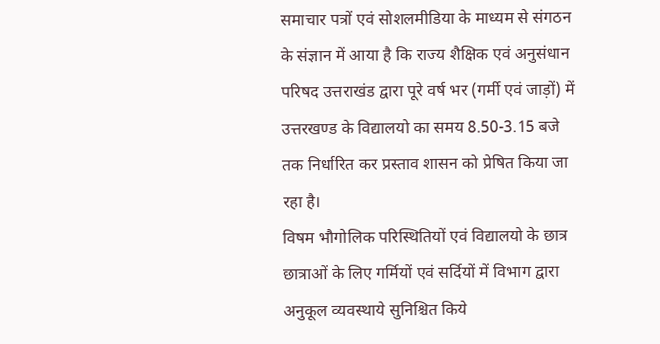समाचार पत्रों एवं सोशलमीडिया के माध्यम से संगठन के संज्ञान में आया है कि राज्य शैक्षिक एवं अनुसंधान परिषद उत्तराखंड द्वारा पूरे वर्ष भर (गर्मी एवं जाड़ों) में उत्तरखण्ड के विद्यालयो का समय 8.50-3.15 बजे तक निर्धारित कर प्रस्ताव शासन को प्रेषित किया जा रहा है।
विषम भौगोलिक परिस्थितियों एवं विद्यालयो के छात्र छात्राओं के लिए गर्मियों एवं सर्दियों में विभाग द्वारा अनुकूल व्यवस्थाये सुनिश्चित किये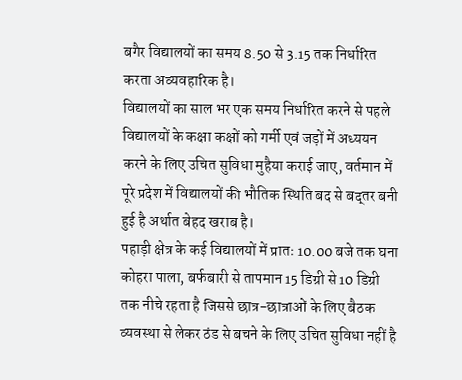बगैर विद्यालयों का समय 8.50 से 3.15 तक निर्धारित करता अव्यवहारिक है।
विद्यालयों का साल भर एक समय निर्धारित करने से पहले विद्यालयों के कक्षा कक्षों को गर्मी एवं जड़ों में अध्ययन करने के लिए उचित सुविधा मुहैया कराई जाए, वर्तमान में पूरे प्रदेश में विद्यालयों की भौतिक स्थिति बद से बद्तर बनी हुई है अर्थात बेहद खराब है।
पहाड़ी क्षेत्र के कई विद्यालयों में प्रातः 10.00 बजे तक घना कोहरा पाला, बर्फबारी से तापमान 15 डिग्री से 10 डिग्री तक नीचे रहता है जिससे छात्र-छात्राओं के लिए बैठक व्यवस्था से लेकर ठंड से बचने के लिए उचित सुविधा नहीं है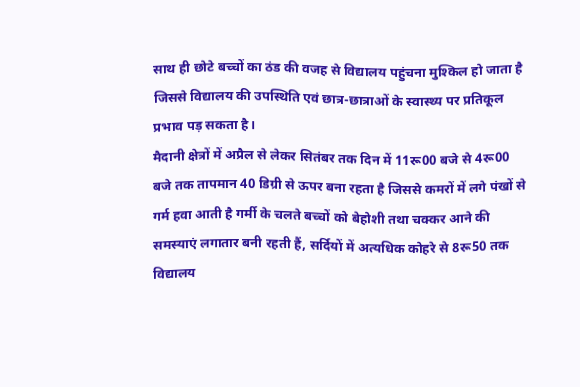साथ ही छोटे बच्चों का ठंड की वजह से विद्यालय पहुंचना मुश्किल हो जाता है जिससे विद्यालय की उपस्थिति एवं छात्र-छात्राओं के स्वास्थ्य पर प्रतिकूल प्रभाव पड़ सकता है।
मैदानी क्षेत्रों में अप्रैल से लेकर सितंबर तक दिन में 11रू00 बजे से 4रू00 बजे तक तापमान 40 डिग्री से ऊपर बना रहता है जिससे कमरों में लगे पंखों से गर्म हवा आती है गर्मी के चलते बच्चों को बेहोशी तथा चक्कर आने की समस्याएं लगातार बनी रहती हैं, सर्दियों में अत्यधिक कोहरे से 8रू50 तक विद्यालय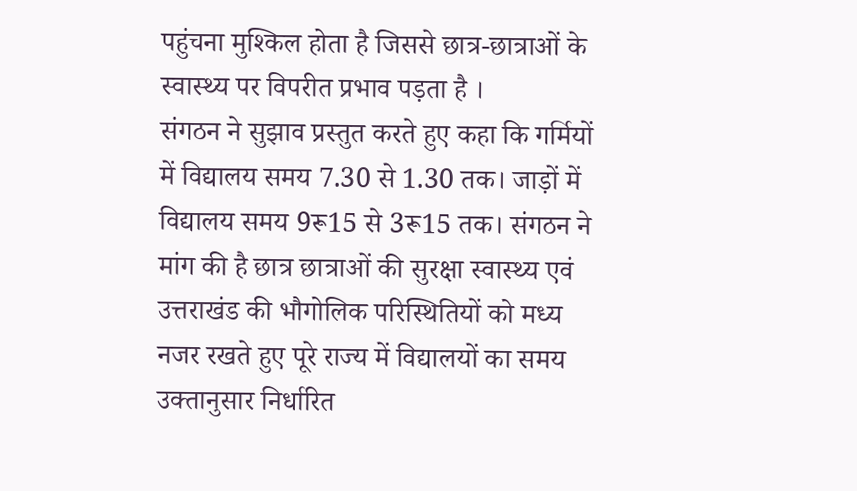पहुंचना मुश्किल होता है जिससे छात्र-छात्राओं के स्वास्थ्य पर विपरीत प्रभाव पड़ता है ।
संगठन ने सुझाव प्रस्तुत करते हुए कहा कि गर्मियों में विद्यालय समय 7.30 से 1.30 तक। जाड़ों में विद्यालय समय 9रू15 से 3रू15 तक। संगठन ने मांग की है छात्र छात्राओं की सुरक्षा स्वास्थ्य एवं उत्तराखंड की भौगोलिक परिस्थितियों को मध्य नजर रखते हुए पूरे राज्य में विद्यालयों का समय उक्तानुसार निर्धारित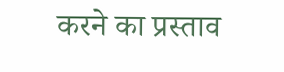करने का प्रस्ताव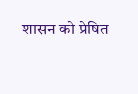शासन को प्रेषित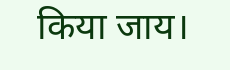किया जाय।